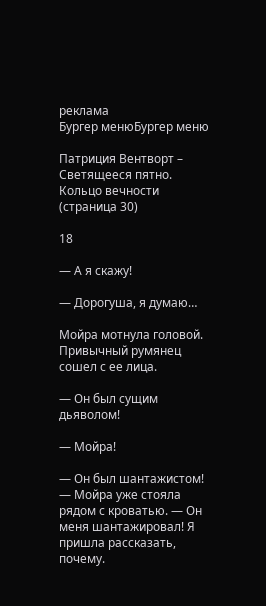реклама
Бургер менюБургер меню

Патриция Вентворт – Светящееся пятно. Кольцо вечности (страница 30)

18

— А я скажу!

— Дорогуша, я думаю…

Мойра мотнула головой. Привычный румянец сошел с ее лица.

— Он был сущим дьяволом!

— Мойра!

— Он был шантажистом! — Мойра уже стояла рядом с кроватью. — Он меня шантажировал! Я пришла рассказать, почему.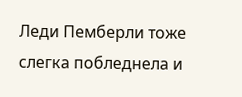Леди Пемберли тоже слегка побледнела и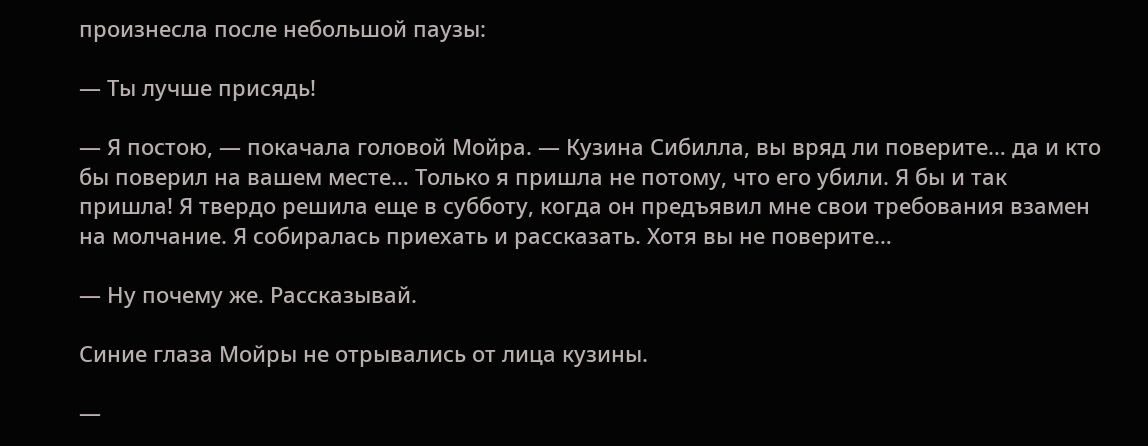произнесла после небольшой паузы:

— Ты лучше присядь!

— Я постою, — покачала головой Мойра. — Кузина Сибилла, вы вряд ли поверите… да и кто бы поверил на вашем месте… Только я пришла не потому, что его убили. Я бы и так пришла! Я твердо решила еще в субботу, когда он предъявил мне свои требования взамен на молчание. Я собиралась приехать и рассказать. Хотя вы не поверите…

— Ну почему же. Рассказывай.

Синие глаза Мойры не отрывались от лица кузины.

—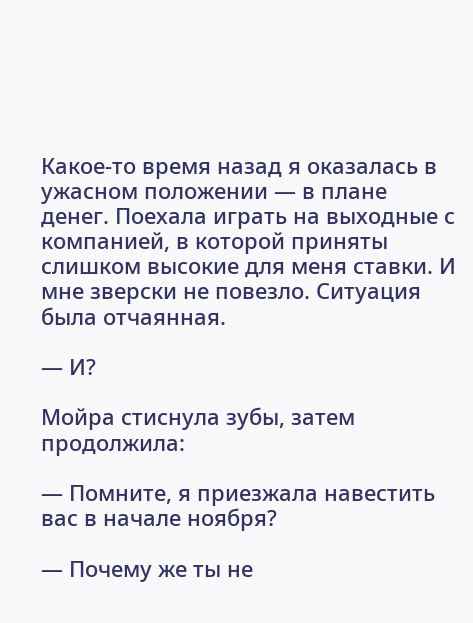Какое-то время назад я оказалась в ужасном положении — в плане денег. Поехала играть на выходные с компанией, в которой приняты слишком высокие для меня ставки. И мне зверски не повезло. Ситуация была отчаянная.

— И?

Мойра стиснула зубы, затем продолжила:

— Помните, я приезжала навестить вас в начале ноября?

— Почему же ты не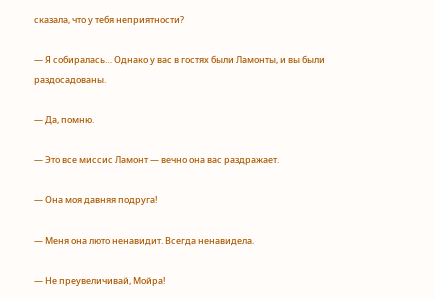сказала, что у тебя неприятности?

— Я собиралась… Однако у вас в гостях были Ламонты, и вы были раздосадованы.

— Да, помню.

— Это все миссис Ламонт — вечно она вас раздражает.

— Она моя давняя подруга!

— Меня она люто ненавидит. Всегда ненавидела.

— Не преувеличивай, Мойра!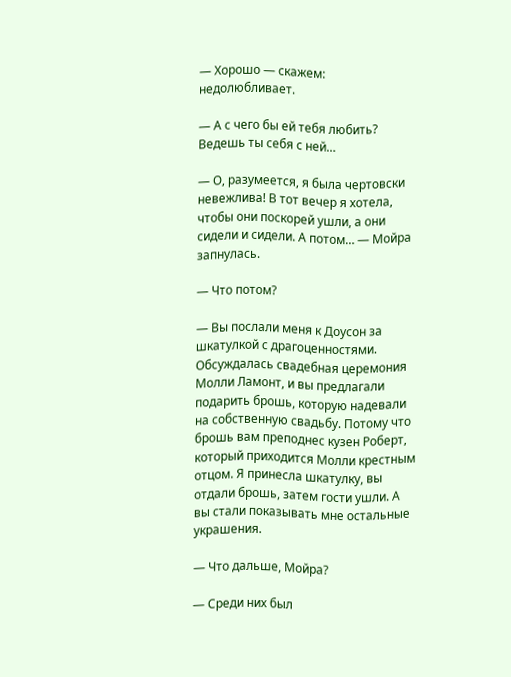— Хорошо — скажем: недолюбливает.

— А с чего бы ей тебя любить? Ведешь ты себя с ней…

— О, разумеется, я была чертовски невежлива! В тот вечер я хотела, чтобы они поскорей ушли, а они сидели и сидели. А потом… — Мойра запнулась.

— Что потом?

— Вы послали меня к Доусон за шкатулкой с драгоценностями. Обсуждалась свадебная церемония Молли Ламонт, и вы предлагали подарить брошь, которую надевали на собственную свадьбу. Потому что брошь вам преподнес кузен Роберт, который приходится Молли крестным отцом. Я принесла шкатулку, вы отдали брошь, затем гости ушли. А вы стали показывать мне остальные украшения.

— Что дальше, Мойра?

— Среди них был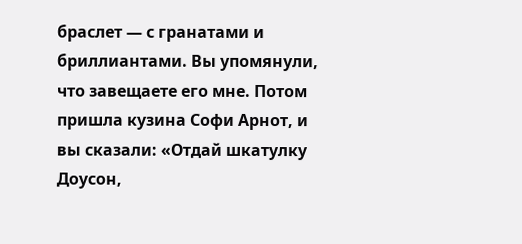браслет — с гранатами и бриллиантами. Вы упомянули, что завещаете его мне. Потом пришла кузина Софи Арнот, и вы сказали: «Отдай шкатулку Доусон,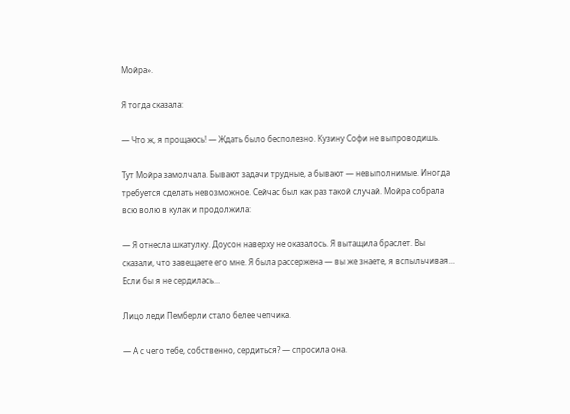Мойра».

Я тогда сказала:

— Что ж, я прощаюсь! — Ждать было бесполезно. Кузину Софи не выпроводишь.

Тут Мойра замолчала. Бывают задачи трудные, а бывают — невыполнимые. Иногда требуется сделать невозможное. Сейчас был как раз такой случай. Мойра собрала всю волю в кулак и продолжила:

— Я отнесла шкатулку. Доусон наверху не оказалось. Я вытащила браслет. Вы сказали, что завещаете его мне. Я была рассержена — вы же знаете, я вспыльчивая… Если бы я не сердилась…

Лицо леди Пемберли стало белее чепчика.

— А с чего тебе, собственно, сердиться? — спросила она.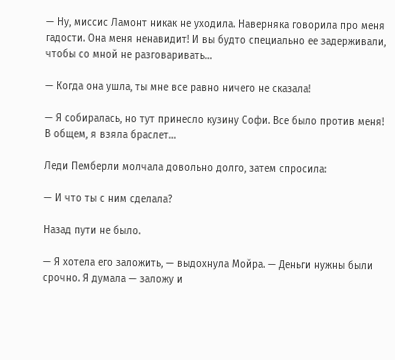— Ну, миссис Ламонт никак не уходила. Наверняка говорила про меня гадости. Она меня ненавидит! И вы будто специально ее задерживали, чтобы со мной не разговаривать…

— Когда она ушла, ты мне все равно ничего не сказала!

— Я собиралась, но тут принесло кузину Софи. Все было против меня! В общем, я взяла браслет…

Леди Пемберли молчала довольно долго, затем спросила:

— И что ты с ним сделала?

Назад пути не было.

— Я хотела его заложить, — выдохнула Мойра. — Деньги нужны были срочно. Я думала — заложу и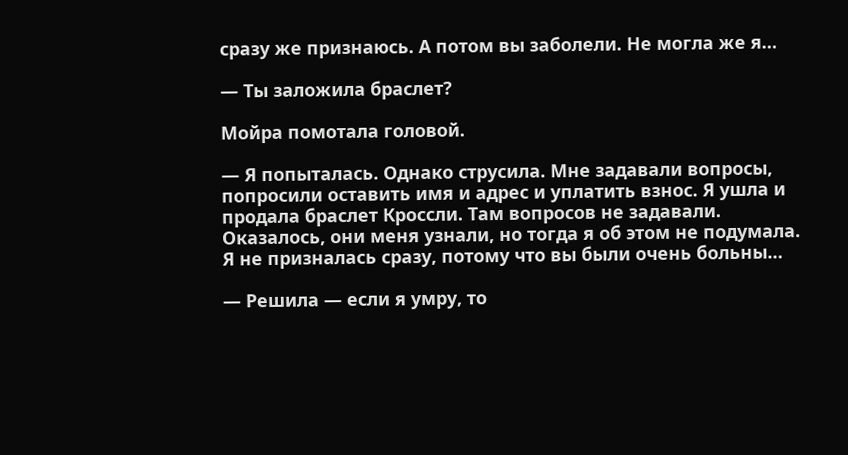сразу же признаюсь. А потом вы заболели. Не могла же я…

— Ты заложила браслет?

Мойра помотала головой.

— Я попыталась. Однако струсила. Мне задавали вопросы, попросили оставить имя и адрес и уплатить взнос. Я ушла и продала браслет Кроссли. Там вопросов не задавали. Оказалось, они меня узнали, но тогда я об этом не подумала. Я не призналась сразу, потому что вы были очень больны…

— Решила — если я умру, то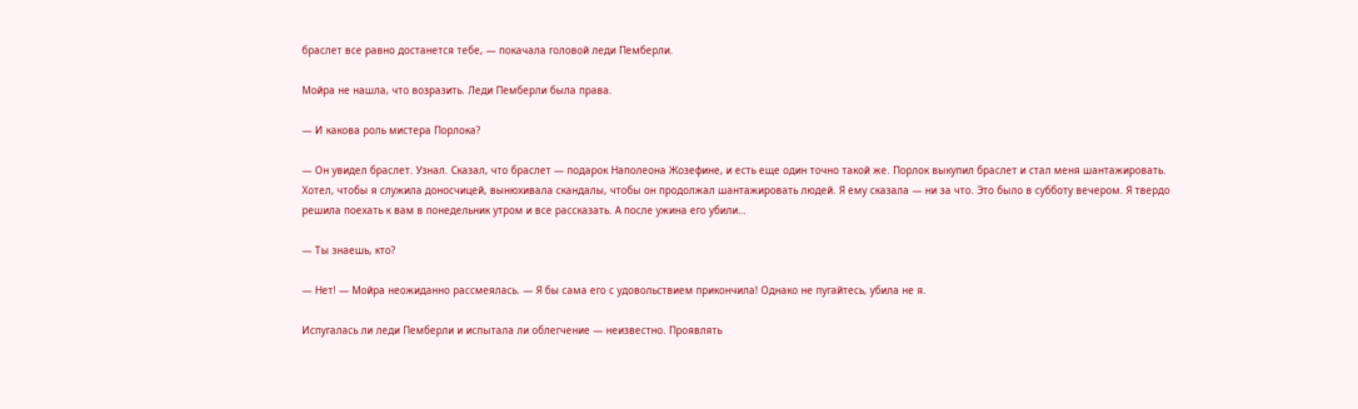браслет все равно достанется тебе, — покачала головой леди Пемберли.

Мойра не нашла, что возразить. Леди Пемберли была права.

— И какова роль мистера Порлока?

— Он увидел браслет. Узнал. Сказал, что браслет — подарок Наполеона Жозефине, и есть еще один точно такой же. Порлок выкупил браслет и стал меня шантажировать. Хотел, чтобы я служила доносчицей, вынюхивала скандалы, чтобы он продолжал шантажировать людей. Я ему сказала — ни за что. Это было в субботу вечером. Я твердо решила поехать к вам в понедельник утром и все рассказать. А после ужина его убили…

— Ты знаешь, кто?

— Нет! — Мойра неожиданно рассмеялась. — Я бы сама его с удовольствием прикончила! Однако не пугайтесь, убила не я.

Испугалась ли леди Пемберли и испытала ли облегчение — неизвестно. Проявлять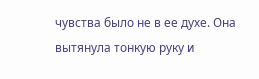чувства было не в ее духе. Она вытянула тонкую руку и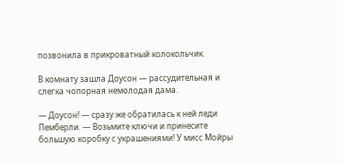позвонила в прикроватный колокольчик.

В комнату зашла Доусон — рассудительная и слегка чопорная немолодая дама.

— Доусон! — сразу же обратилась к ней леди Пемберли. — Возьмите ключи и принесите большую коробку с украшениями! У мисс Мойры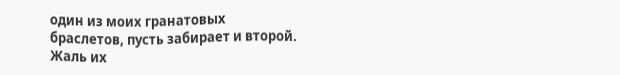один из моих гранатовых браслетов, пусть забирает и второй. Жаль их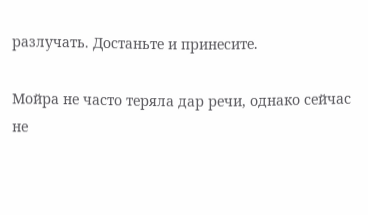разлучать. Достаньте и принесите.

Мойра не часто теряла дар речи, однако сейчас не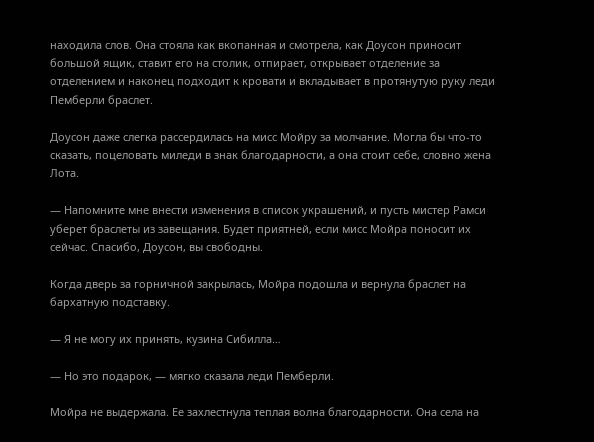находила слов. Она стояла как вкопанная и смотрела, как Доусон приносит большой ящик, ставит его на столик, отпирает, открывает отделение за отделением и наконец подходит к кровати и вкладывает в протянутую руку леди Пемберли браслет.

Доусон даже слегка рассердилась на мисс Мойру за молчание. Могла бы что-то сказать, поцеловать миледи в знак благодарности, а она стоит себе, словно жена Лота.

— Напомните мне внести изменения в список украшений, и пусть мистер Рамси уберет браслеты из завещания. Будет приятней, если мисс Мойра поносит их сейчас. Спасибо, Доусон, вы свободны.

Когда дверь за горничной закрылась, Мойра подошла и вернула браслет на бархатную подставку.

— Я не могу их принять, кузина Сибилла…

— Но это подарок, — мягко сказала леди Пемберли.

Мойра не выдержала. Ее захлестнула теплая волна благодарности. Она села на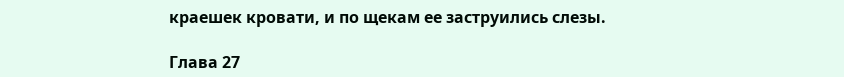краешек кровати, и по щекам ее заструились слезы.

Глава 27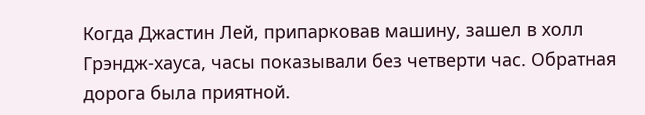Когда Джастин Лей, припарковав машину, зашел в холл Грэндж-хауса, часы показывали без четверти час. Обратная дорога была приятной.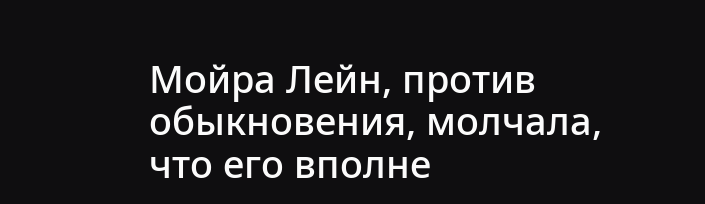Мойра Лейн, против обыкновения, молчала, что его вполне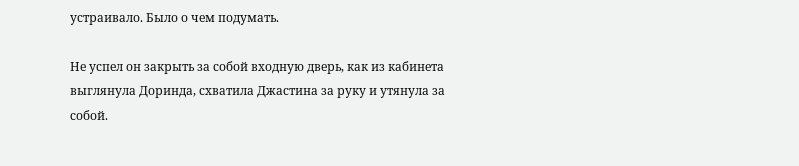устраивало. Было о чем подумать.

Не успел он закрыть за собой входную дверь, как из кабинета выглянула Доринда, схватила Джастина за руку и утянула за собой.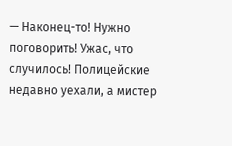— Наконец-то! Нужно поговорить! Ужас, что случилось! Полицейские недавно уехали, а мистер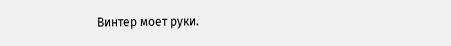Винтер моет руки.